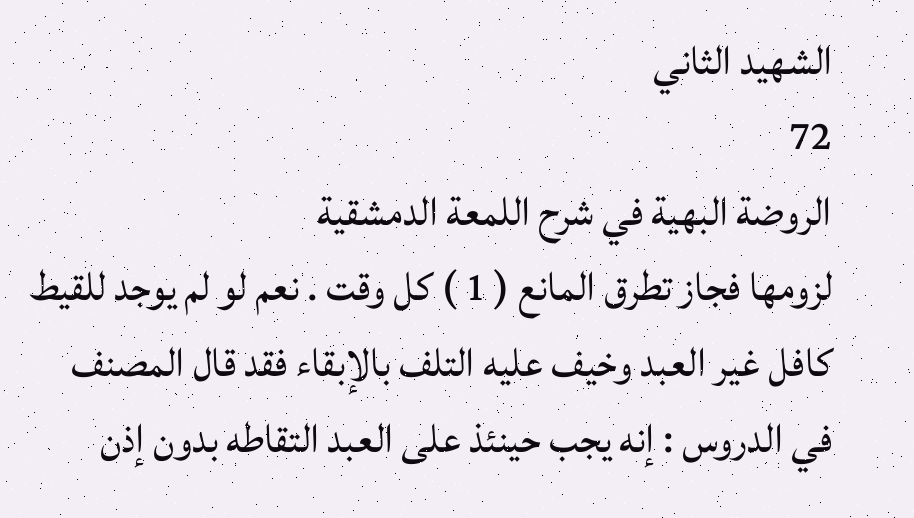الشهيد الثاني
72
الروضة البهية في شرح اللمعة الدمشقية
لزومها فجاز تطرق المانع ( 1 ) كل وقت . نعم لو لم يوجد للقيط كافل غير العبد وخيف عليه التلف بالإبقاء فقد قال المصنف في الدروس : إنه يجب حينئذ على العبد التقاطه بدون إذن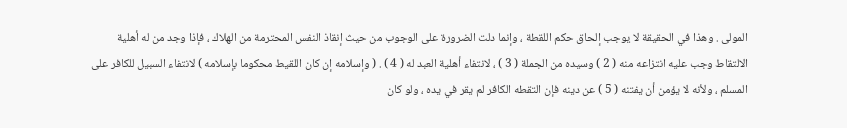المولى . وهذا في الحقيقة لا يوجب إلحاق حكم اللقطة ، وإنما دلت الضرورة على الوجوب من حيث إنقاذ النفس المحترمة من الهلاك ، فإذا وجد من له أهلية الالتقاط وجب عليه انتزاعه منه ( 2 ) وسيده من الجملة ( 3 ) ، لانتفاء أهلية العبد له ( 4 ) . ( وإسلامه إن كان اللقيط محكوما بإسلامه ) لانتفاء السبيل للكافر على المسلم ، ولأنه لا يؤمن أن يفتنه ( 5 ) عن دينه فإن التقطه الكافر لم يقر في يده ، ولو كان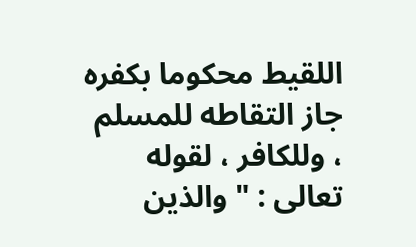اللقيط محكوما بكفره جاز التقاطه للمسلم ، وللكافر ، لقوله تعالى : " والذين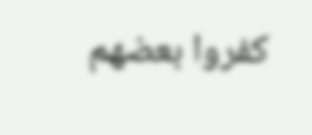كفروا بعضهم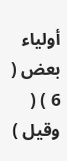أولياء بعض ( 6 ) ( وقيل )